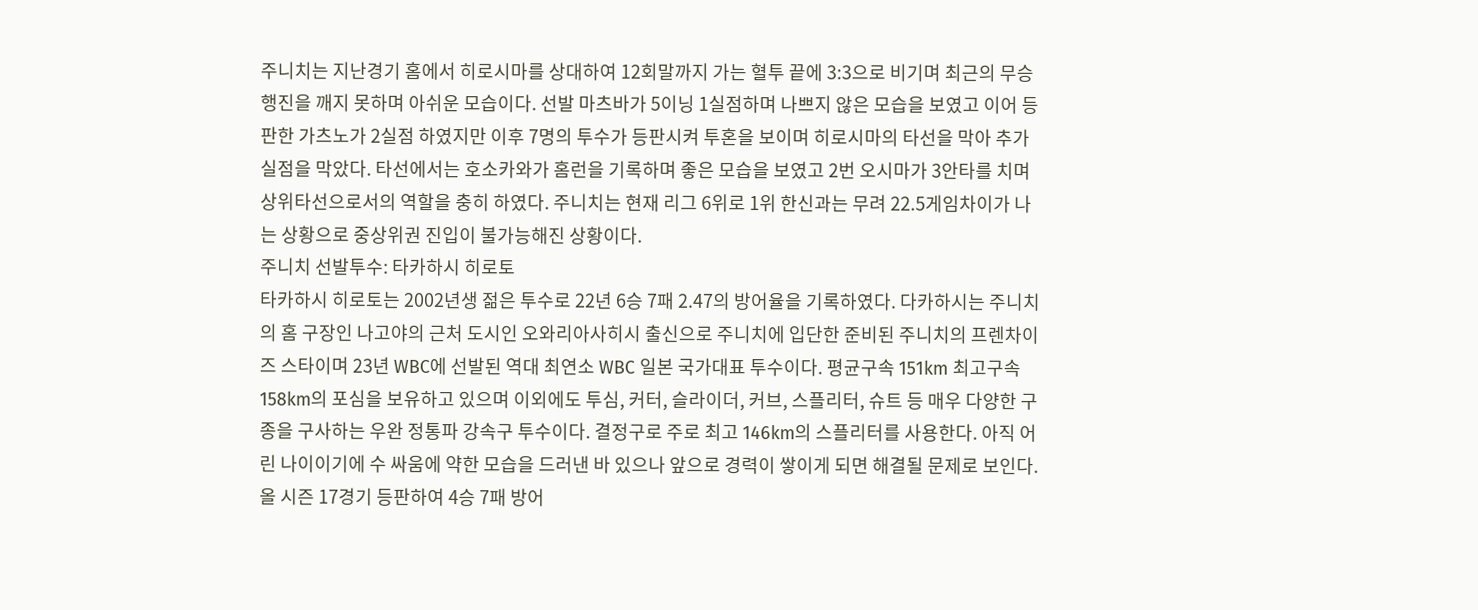주니치는 지난경기 홈에서 히로시마를 상대하여 12회말까지 가는 혈투 끝에 3:3으로 비기며 최근의 무승 행진을 깨지 못하며 아쉬운 모습이다. 선발 마츠바가 5이닝 1실점하며 나쁘지 않은 모습을 보였고 이어 등판한 가츠노가 2실점 하였지만 이후 7명의 투수가 등판시켜 투혼을 보이며 히로시마의 타선을 막아 추가실점을 막았다. 타선에서는 호소카와가 홈런을 기록하며 좋은 모습을 보였고 2번 오시마가 3안타를 치며 상위타선으로서의 역할을 충히 하였다. 주니치는 현재 리그 6위로 1위 한신과는 무려 22.5게임차이가 나는 상황으로 중상위권 진입이 불가능해진 상황이다.
주니치 선발투수: 타카하시 히로토
타카하시 히로토는 2002년생 젊은 투수로 22년 6승 7패 2.47의 방어율을 기록하였다. 다카하시는 주니치의 홈 구장인 나고야의 근처 도시인 오와리아사히시 출신으로 주니치에 입단한 준비된 주니치의 프렌차이즈 스타이며 23년 WBC에 선발된 역대 최연소 WBC 일본 국가대표 투수이다. 평균구속 151km 최고구속 158km의 포심을 보유하고 있으며 이외에도 투심, 커터, 슬라이더, 커브, 스플리터, 슈트 등 매우 다양한 구종을 구사하는 우완 정통파 강속구 투수이다. 결정구로 주로 최고 146km의 스플리터를 사용한다. 아직 어린 나이이기에 수 싸움에 약한 모습을 드러낸 바 있으나 앞으로 경력이 쌓이게 되면 해결될 문제로 보인다. 올 시즌 17경기 등판하여 4승 7패 방어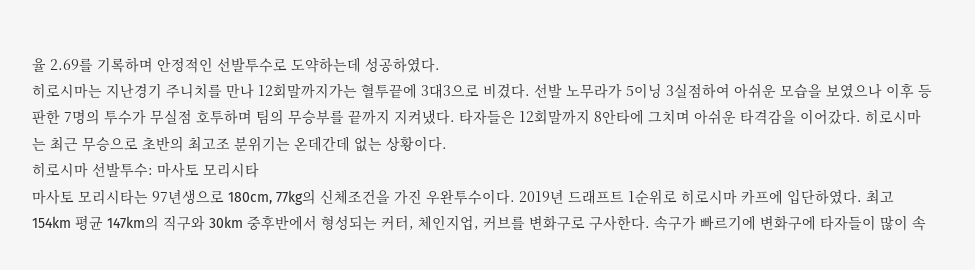율 2.69를 기록하며 안정적인 선발투수로 도약하는데 성공하였다.
히로시마는 지난경기 주니치를 만나 12회말까지가는 혈투끝에 3대3으로 비겼다. 선발 노무라가 5이닝 3실점하여 아쉬운 모습을 보였으나 이후 등판한 7명의 투수가 무실점 호투하며 팀의 무승부를 끝까지 지켜냈다. 타자들은 12회말까지 8안타에 그치며 아쉬운 타격감을 이어갔다. 히로시마는 최근 무승으로 초반의 최고조 분위기는 온데간데 없는 상황이다.
히로시마 선발투수: 마사토 모리시타
마사토 모리시타는 97년생으로 180cm, 77kg의 신체조건을 가진 우완투수이다. 2019년 드래프트 1순위로 히로시마 카프에 입단하였다. 최고 154km 평균 147km의 직구와 30km 중후반에서 형성되는 커터, 체인지업, 커브를 변화구로 구사한다. 속구가 빠르기에 변화구에 타자들이 많이 속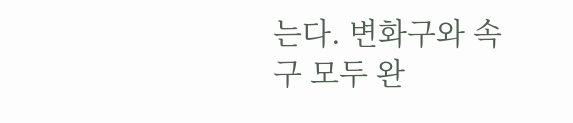는다. 변화구와 속구 모두 완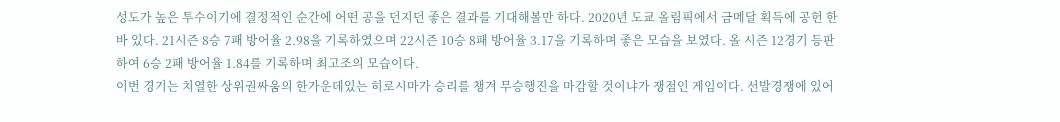성도가 높은 투수이기에 결정적인 순간에 어떤 공을 던지던 좋은 결과를 기대해볼만 하다. 2020년 도쿄 올림픽에서 금메달 획득에 공헌 한바 있다. 21시즌 8승 7패 방어율 2.98을 기록하였으며 22시즌 10승 8패 방어율 3.17을 기록하며 좋은 모습을 보였다. 올 시즌 12경기 등판하여 6승 2패 방어율 1.84를 기록하며 최고조의 모습이다.
이번 경기는 치열한 상위권싸움의 한가운데있는 히로시마가 승리를 챙겨 무승행진을 마감할 것이냐가 쟁점인 게임이다. 선발경쟁에 있어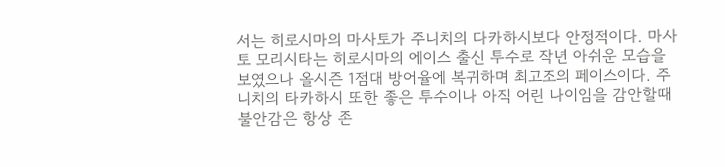서는 히로시마의 마사토가 주니치의 다카하시보다 안정적이다. 마사토 모리시타는 히로시마의 에이스 출신 투수로 작년 아쉬운 모습을 보였으나 올시즌 1점대 방어율에 복귀하며 최고조의 페이스이다. 주니치의 타카하시 또한 좋은 투수이나 아직 어린 나이임을 감안할때 불안감은 항상 존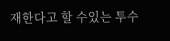재한다고 할 수있는 투수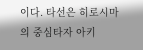이다. 타선은 히로시마의 중심타자 아키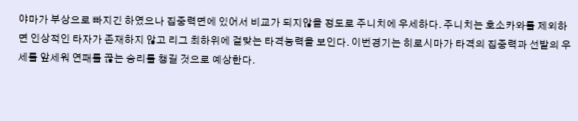야마가 부상으로 빠지긴 하였으나 집중력면에 있어서 비교가 되지않을 정도로 주니치에 우세하다. 주니치는 호소카와를 제외하면 인상적인 타자가 존재하지 않고 리그 최하위에 걸맞는 타격능력을 보인다. 이번경기는 히로시마가 타격의 집중력과 선발의 우세를 앞세워 연패를 끊는 승리를 챙길 것으로 예상한다.